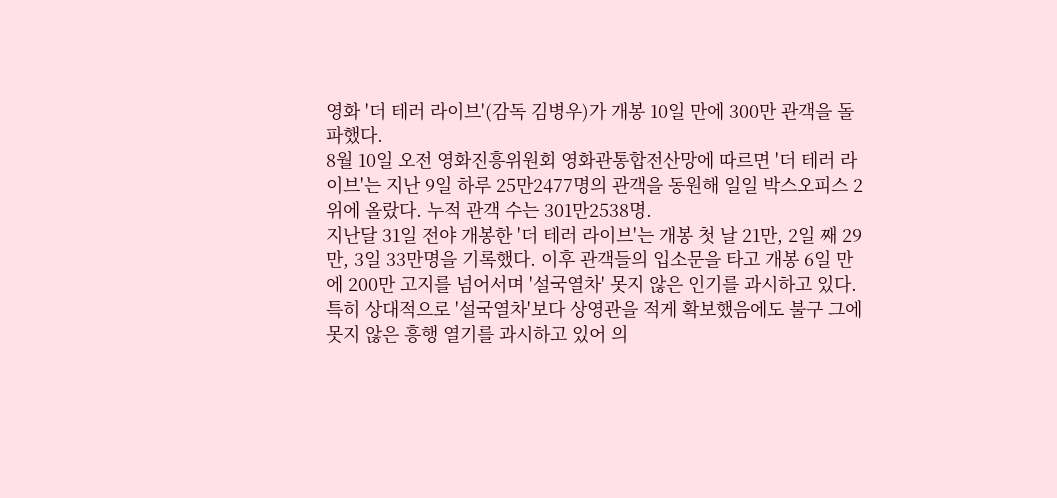영화 '더 테러 라이브'(감독 김병우)가 개봉 10일 만에 300만 관객을 돌파했다.
8월 10일 오전 영화진흥위원회 영화관통합전산망에 따르면 '더 테러 라이브'는 지난 9일 하루 25만2477명의 관객을 동원해 일일 박스오피스 2위에 올랐다. 누적 관객 수는 301만2538명.
지난달 31일 전야 개봉한 '더 테러 라이브'는 개봉 첫 날 21만, 2일 째 29만, 3일 33만명을 기록했다. 이후 관객들의 입소문을 타고 개봉 6일 만에 200만 고지를 넘어서며 '설국열차' 못지 않은 인기를 과시하고 있다.
특히 상대적으로 '설국열차'보다 상영관을 적게 확보했음에도 불구 그에 못지 않은 흥행 열기를 과시하고 있어 의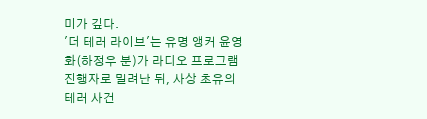미가 깊다.
'더 테러 라이브'는 유명 앵커 윤영화(하정우 분)가 라디오 프로그램 진행자로 밀려난 뒤, 사상 초유의 테러 사건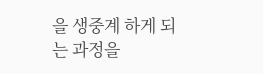을 생중계 하게 되는 과정을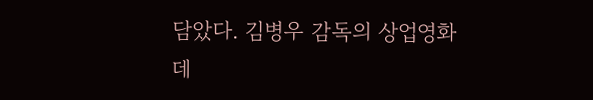담았다. 김병우 감독의 상업영화 데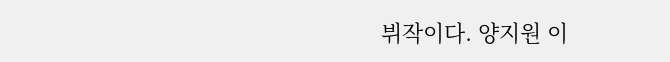뷔작이다. 양지원 이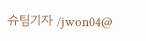슈팀기자 /jwon04@